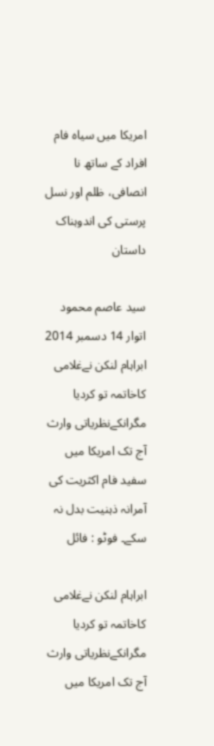امریکا میں سیاہ فام افراد کے ساتھ نا انصافی، ظلم اور نسل پرستی کی اندوہناک داستان

سید عاصم محمود  اتوار 14 دسمبر 2014
ابراہام لنکن نےغلامی کاخاتمہ تو کردیا مگرانکےنظریاتی وارث آج تک امریکا میں سفید فام اکثریت کی آمرانہ ذہنیت بدل نہ سکے۔ فوٹو : فائل

ابراہام لنکن نےغلامی کاخاتمہ تو کردیا مگرانکےنظریاتی وارث آج تک امریکا میں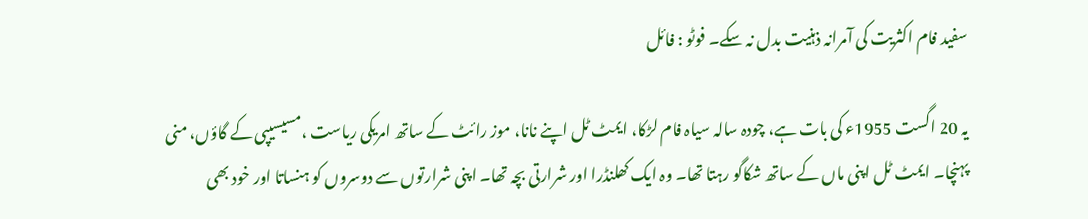سفید فام اکثریت کی آمرانہ ذہنیت بدل نہ سکے۔ فوٹو : فائل

یہ 20 اگست 1955ء کی بات ہے، چودہ سالہ سیاہ فام لڑکا، ایمٹ ٹل اپنے نانا، موز رائٹ کے ساتھ امریکی ریاست ،مسیسیپی کے گاؤں، منی پہنچا۔ ایمٹ ٹل اپنی ماں کے ساتھ شکاگو رہتا تھا۔ وہ ایک کھلنڈرا اور شرارتی بچہ تھا۔ اپنی شرارتوں سے دوسروں کو ہنساتا اور خود بھی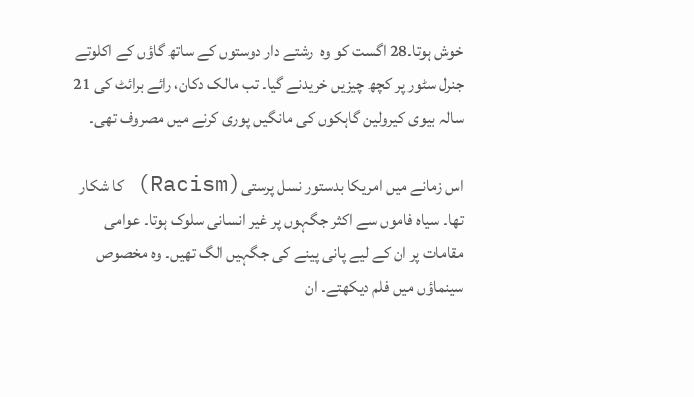خوش ہوتا۔28 اگست کو وہ  رشتے دار دوستوں کے ساتھ گاؤں کے اکلوتے جنرل سٹور پر کچھ چیزیں خریدنے گیا۔ تب مالک دکان، رائے برائٹ کی 21 سالہ بیوی کیرولین گاہکوں کی مانگیں پوری کرنے میں مصروف تھی۔

اس زمانے میں امریکا بدستور نسل پرستی(Racism) کا شکار تھا۔ سیاہ فاموں سے اکثر جگہوں پر غیر انسانی سلوک ہوتا۔ عوامی مقامات پر ان کے لیے پانی پینے کی جگہیں الگ تھیں۔ وہ مخصوص سینماؤں میں فلم دیکھتے۔ ان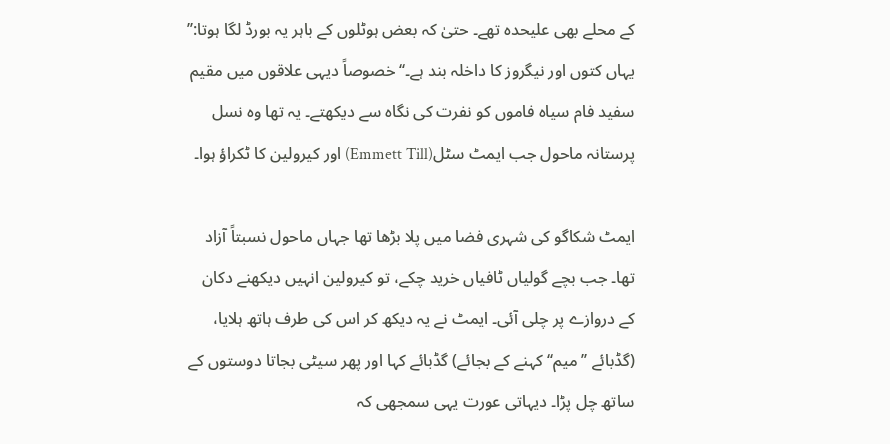کے محلے بھی علیحدہ تھے۔ حتیٰ کہ بعض ہوٹلوں کے باہر یہ بورڈ لگا ہوتا:’’ یہاں کتوں اور نیگروز کا داخلہ بند ہے۔‘‘ خصوصاً دیہی علاقوں میں مقیم سفید فام سیاہ فاموں کو نفرت کی نگاہ سے دیکھتے۔ یہ تھا وہ نسل پرستانہ ماحول جب ایمٹ سٹل(Emmett Till) اور کیرولین کا ٹکراؤ ہوا۔

ایمٹ شکاگو کی شہری فضا میں پلا بڑھا تھا جہاں ماحول نسبتاً آزاد تھا۔ جب بچے گولیاں ٹافیاں خرید چکے، تو کیرولین انہیں دیکھنے دکان کے دروازے پر چلی آئی۔ ایمٹ نے یہ دیکھ کر اس کی طرف ہاتھ ہلایا، (گڈبائے ’’میم‘‘ کہنے کے بجائے) گڈبائے کہا اور پھر سیٹی بجاتا دوستوں کے ساتھ چل پڑا۔ دیہاتی عورت یہی سمجھی کہ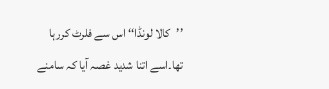’’کالا لونڈا‘‘ اس سے فلرٹ کررہا تھا۔اسے اتنا شدید غصہ آیا کہ سامنے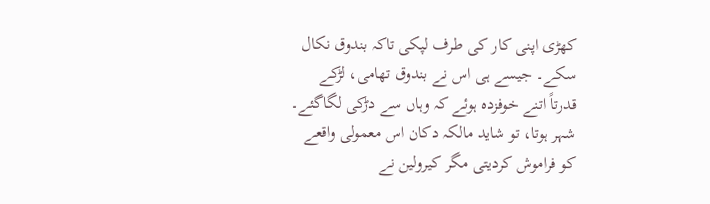کھڑی اپنی کار کی طرف لپکی تاکہ بندوق نکال سکے۔ جیسے ہی اس نے بندوق تھامی، لڑکے قدرتاً اتنے خوفزدہ ہوئے کہ وہاں سے دڑکی لگاگئے۔ شہر ہوتا، تو شاید مالکہ دکان اس معمولی واقعے کو فراموش کردیتی مگر کیرولین نے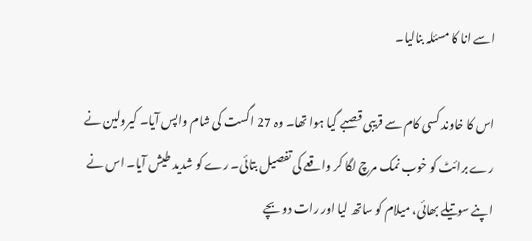اسے انا کا مسئلہ بنالیا۔

اس کا خاوند کسی کام سے قریبی قصبے گیا ہوا تھا۔ وہ 27 اگست کی شام واپس آیا۔ کیرولین نے رے برائٹ کو خوب نمک مرچ لگا کر واقعے کی تفصیل بتائی۔ رے کو شدید طیش آیا۔ اس نے اپنے سوتیلے بھائی، میلام کو ساتھ لیا اور رات دو بچے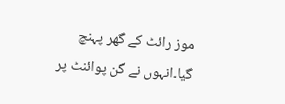موز رائٹ کے گھر پہنچ گیا۔انہوں نے گن پوائنٹ پر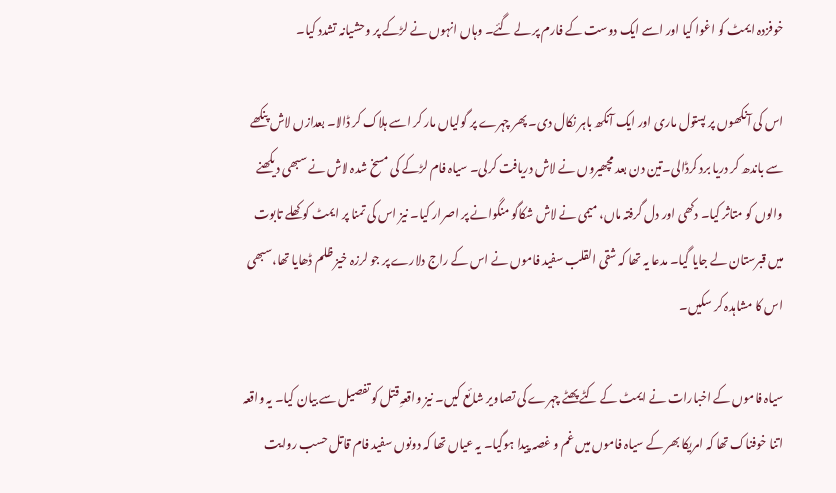خوفزدہ ایمٹ کو اغوا کیا اور اسے ایک دوست کے فارم پر لے گئے۔ وہاں انہوں نے لڑکے پر وحشیانہ تشدد کیا۔

اس کی آنکھوں پر پستول ماری اور ایک آنکھ باہر نکال دی۔ پھر چہرے پر گولیاں مار کر اسے ہلاک کر ڈالا۔ بعدازں لاش پنکھے سے باندھ کر دریا برد کرڈالی۔تین دن بعد مچھیروں نے لاش دریافت کرلی۔ سیاہ فام لڑکے کی مسخ شدہ لاش نے سبھی دیکھنے والوں کو متاثر کیا۔ دکھی اور دل گرفتہ ماں، میمی نے لاش شکاگو منگوانے پر اصرار کیا۔ نیز اس کی تمنا پر ایمٹ کو کھلے تابوت میں قبرستان لے جایا گیا۔ مدعا یہ تھا کہ شقی القلب سفید فاموں نے اس کے راج دلارے پر جو لرزہ خیز ظلم ڈھایا تھا،سبھی اس کا مشاہدہ کر سکیں۔

سیاہ فاموں کے اخبارات نے ایمٹ کے کٹے پھٹے چہرے کی تصاویر شائع کیں۔ نیز واقعہِ قتل کو تفصیل سے بیان کیا۔ یہ واقعہ اتنا خوفناک تھا کہ امریکا بھر کے سیاہ فاموں میں غم و غصہ پیدا ہوگیا۔ یہ عیاں تھا کہ دونوں سفید فام قاتل حسب روایت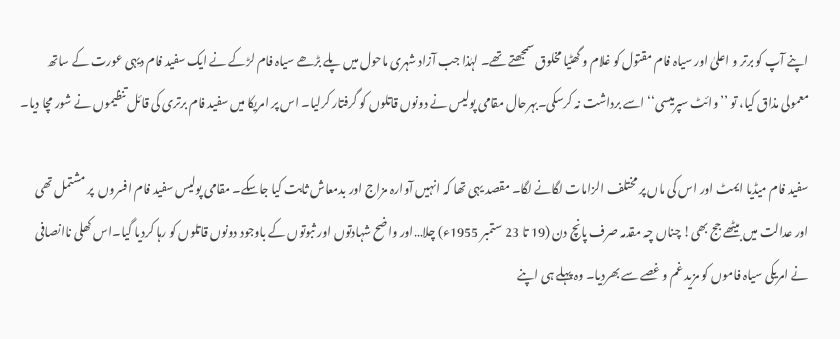اپنے آپ کو برتر و اعلیٰ اور سیاہ فام مقتول کو غلام و گھٹیا مخلوق سمجھتے تھے۔ لہٰذا جب آزاد شہری ماحول میں پلے بڑھے سیاہ فام لڑکے نے ایک سفید فام دیہی عورت کے ساتھ معمولی مذاق کیا، تو ’’وائٹ سپرمیسی‘‘ اسے برداشت نہ کرسکی۔بہرحال مقامی پولیس نے دونوں قاتلوں کو گرفتار کرلیا۔ اس پر امریکا میں سفید فام برتری کی قائل تنظیموں نے شور مچا دیا۔

سفید فام میڈیا ایمٹ اور اس کی ماں پر مختلف الزامات لگانے لگا۔ مقصد یہی تھا کہ انہیں آوارہ مزاج اور بدمعاش ثابت کیا جاسکے۔ مقامی پولیس سفید فام افسروں  پر مشتمل تھی اور عدالت میں بیٹھے جج بھی! چناں چہ مقدمہ صرف پانچ دن (19 تا 23 ستمبر 1955ء) چلا…اور واضح شہادتوں اور ثبوتوں کے باوجود دونوں قاتلوں کو رہا کردیا گیا۔اس کھلی ناانصافی نے امریکی سیاہ فاموں کو مزید غم و غصے سے بھردیا۔ وہ پہلے ہی اپنے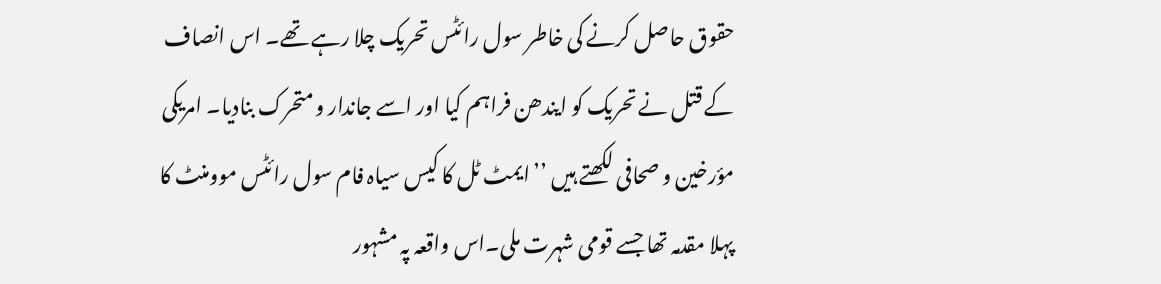حقوق حاصل کرنے کی خاطر سول رائٹس تحریک چلا رہے تھے۔ اس انصاف کے قتل نے تحریک کو ایندھن فراہم کیا اور اسے جاندار و متحرک بنادیا۔ امریکی مؤرخین و صحافی لکھتے ہیں ’’ایمٹ ٹل کا کیس سیاہ فام سول رائٹس موومنٹ کا پہلا مقدمہ تھا جسے قومی شہرت ملی۔اس واقعہ پہ مشہور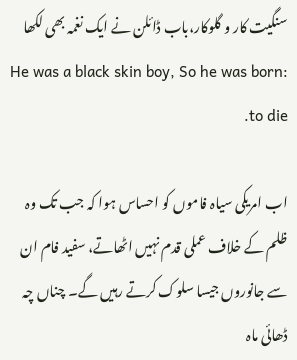سنگیت کار و گلوکار،باب ڈائلن نے ایک نغمہ بھی لکھا :He was a black skin boy, So he was born to die.

اب امریکی سیاہ فاموں کو احساس ہوا کہ جب تک وہ ظلم کے خلاف عملی قدم نہیں اٹھاتے، سفید فام ان سے جانوروں جیسا سلوک کرتے رہیں گے۔ چناں چہ ڈھائی ماہ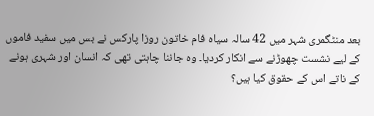بعد منٹگمری شہر میں 42 سالہ سیاہ فام خاتون روزا پارکس نے بس میں سفید فاموں کے لیے نشست چھوڑنے سے انکار کردیا۔ وہ جاننا چاہتی تھی کہ انسان اور شہری ہونے کے ناتے اس کے حقوق کیا ہیں؟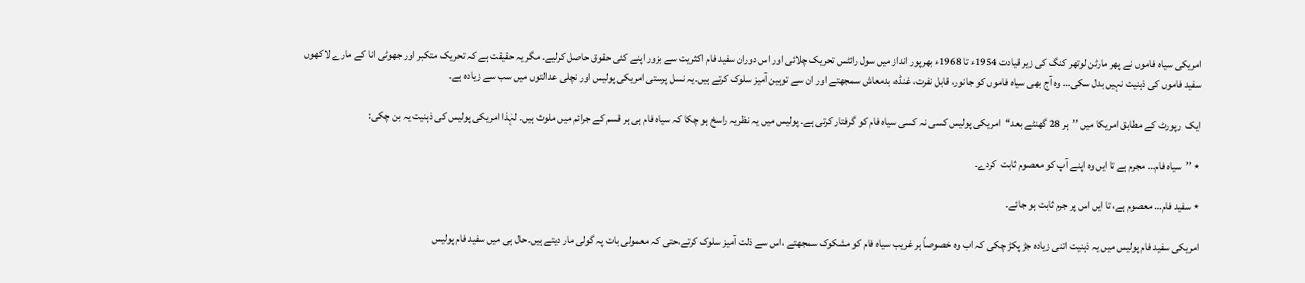امریکی سیاہ فاموں نے پھر مارٹن لوتھر کنگ کی زیر قیادت 1954ء تا 1968ء بھرپور انداز میں سول رائٹس تحریک چلائی اور اس دوران سفید فام اکثریت سے بزور اپنے کئی حقوق حاصل کرلیے۔ مگر یہ حقیقت ہے کہ تحریک متکبر اور جھوٹی انا کے مارے لاکھوں سفید فاموں کی ذہنیت نہیں بدل سکی… وہ آج بھی سیاہ فاموں کو جانور، قابل نفرت، غنڈہ، بدمعاش سمجھتے اور ان سے توہین آمیز سلوک کرتے ہیں۔یہ نسل پرستی امریکی پولیس اور نچلی عدالتوں میں سب سے زیادہ ہے۔

ایک  رپورٹ کے مطابق امریکا میں ’’ہر 28 گھنٹے بعد‘‘  امریکی پولیس کسی نہ کسی سیاہ فام کو گرفتار کرتی ہے۔ پولیس میں یہ نظریہ راسخ ہو چکا کہ سیاہ فام ہی ہر قسم کے جرائم میں ملوث ہیں۔ لہٰذا امریکی پولیس کی ذہنیت یہ بن چکی:

٭ ’’سیاہ فام… مجرم ہے تا ایں وہ اپنے آپ کو معصوم ثابت  کردے۔

٭ سفید فام… معصوم ہے، تا ایں اس پر جرم ثابت ہو جائے۔

امریکی سفید فام پولیس میں یہ ذہنیت اتنی زیادہ جڑ پکڑ چکی کہ اب وہ خصوصاً ہر غریب سیاہ فام کو مشکوک سمجھتے ،اس سے ذلت آمیز سلوک کرتے،حتی کہ معمولی بات پہ گولی مار دیتے ہیں۔حال ہی میں سفید فام پولیس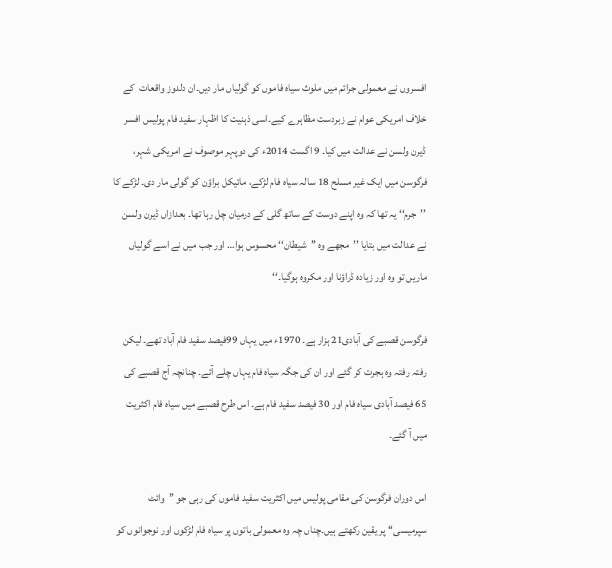افسروں نے معمولی جرائم میں ملوث سیاہ فاموں کو گولیاں مار دیں۔ان دلدوز واقعات  کے خلاف امریکی عوام نے زبردست مظاہرے کیے۔اسی ذہنیت کا اظہار سفید فام پولیس افسر ڈیرن ولسن نے عدالت میں کیا۔ 9 اگست 2014ء کی دوپہر موصوف نے امریکی شہر، فرگوسن میں ایک غیر مسلح 18 سالہ سیاہ فام لڑکے، مائیکل براؤن کو گولی مار دی۔ لڑکے کا ’’جرم‘‘ یہ تھا کہ وہ اپنے دوست کے ساتھ گلی کے درمیان چل رہا تھا۔ بعدازاں ڈیرن ولسن نے عدالت میں بتایا ’’مجھے وہ ’’شیطان‘‘ محسوس ہوا… اور جب میں نے اسے گولیاں ماریں تو وہ اور زیادہ ڈراؤنا اور مکروہ ہوگیا۔‘‘

فرگوسن قصبے کی آبادی21 ہزار ہے۔ 1970ء میں یہاں 99فیصد سفید فام آباد تھے۔ لیکن رفتہ رفتہ وہ ہجرت کر گئے اور ان کی جگہ سیاہ فام یہاں چلے آئے۔ چنانچہ آج قصبے کی 65 فیصد آبادی سیاہ فام اور 30 فیصد سفید فام ہے۔ اس طرح قصبے میں سیاہ فام اکثریت میں آ گئے۔

اس دوران فرگوسن کی مقامی پولیس میں اکثریت سفید فاموں کی رہی جو ’’وائٹ سپرمیسی‘‘ پر یقین رکھتے ہیں۔چناں چہ وہ معمولی باتوں پر سیاہ فام لڑکوں اور نوجوانوں کو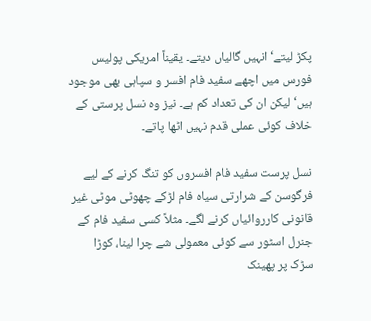پکڑ لیتے‘ انہیں گالیاں دیتے۔ یقیناً امریکی پولیس فورس میں اچھے سفید فام افسر و سپاہی بھی موجود ہیں‘ لیکن ان کی تعداد کم ہے۔ نیز وہ نسل پرستی کے خلاف کوئی عملی قدم نہیں اٹھا پاتے۔

نسل پرست سفید فام افسروں کو تنگ کرنے کے لیے فرگوسن کے شرارتی سیاہ فام لڑکے چھوٹی موٹی غیر قانونی کارروائیاں کرنے لگے۔ مثلاً کسی سفید فام کے جنرل اسٹور سے کوئی معمولی شے چرا لینا، کوڑا سڑک پر پھینک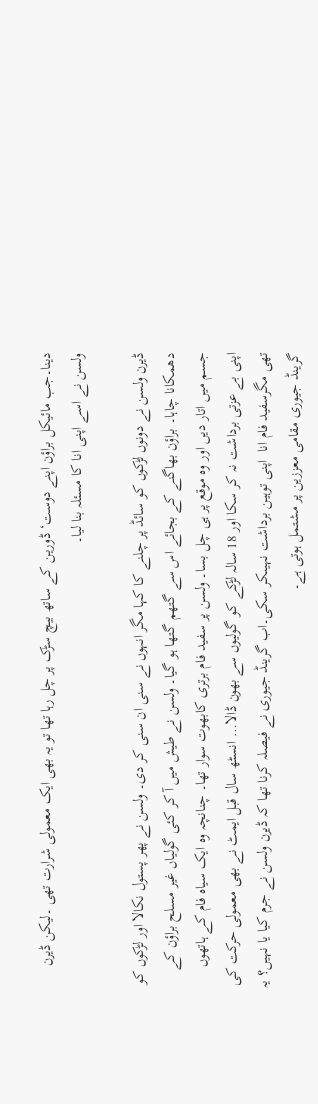دینا۔جب مائیکل براؤن اپنے دوست‘ ڈورین کے ساتھ بیچ سڑک پر چل رہا تھا تو یہ بھی ایک معمولی شرارت تھی ۔لیکن ڈیرن ولسن نے اسے اپنی انا کا مسئلہ بنا لیا۔

ڈیرن ولسن نے دونوں لڑکوں کو سائڈ پر چلنے کا کہا مگر انہوں نے سنی ان سنی کر دی۔ ولسن نے پھر پستول نکالا اور لڑکوں کو دھمکانا چاہا۔ براؤن بھاگنے کے بجائے اس سے گتھم گتھا ہو گیا۔ ولسن نے طیش میں آ کر کئی گولیاں غیر مسلح براؤن کے جسم میں اتار دیں اور وہ موقع پر ہی چل بسا۔ ولسن پر سفید فام برتری کابھوت سوار تھا۔ چنانچہ وہ ایک سیاہ فام کے ہاتھوں اپنی بے عزتی برداشت نہ کر سکا اور 18 سالہ لڑکے کو گولیوں سے بھون ڈالا… انسٹھ سال قبل ایمٹ نے بھی معمولی حرکت کی تھی مگرسفید فام انا  اپنی توہین برداشت نہیںکر سکی۔اب گرینڈ جیوری نے فیصلہ کرنا تھا کہ ڈیرن ولسن نے جرم کیا یا نہیں؟ یہ گرینڈ جیوری مقامی معززین پر مشتمل ہوتی ہے۔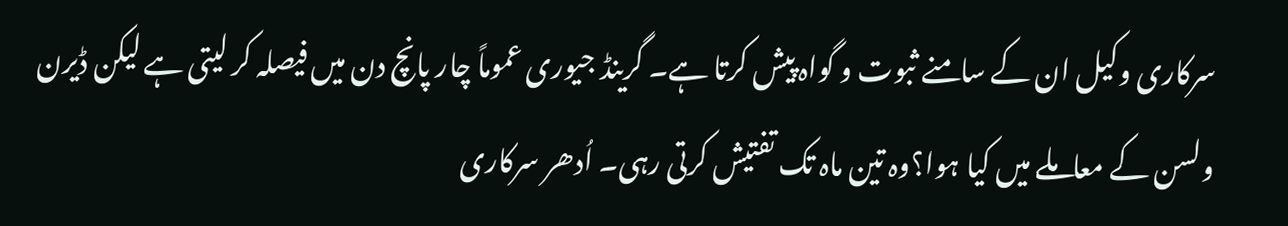سرکاری وکیل ان کے سامنے ثبوت و گواہ پیش کرتا ہے۔ گرینڈ جیوری عموماً چار پانچ دن میں فیصلہ کر لیتی ہے لیکن ڈیرن ولسن کے معاملے میں کیا ہوا؟وہ تین ماہ تک تفتیش کرتی رہی۔ اُدھر سرکاری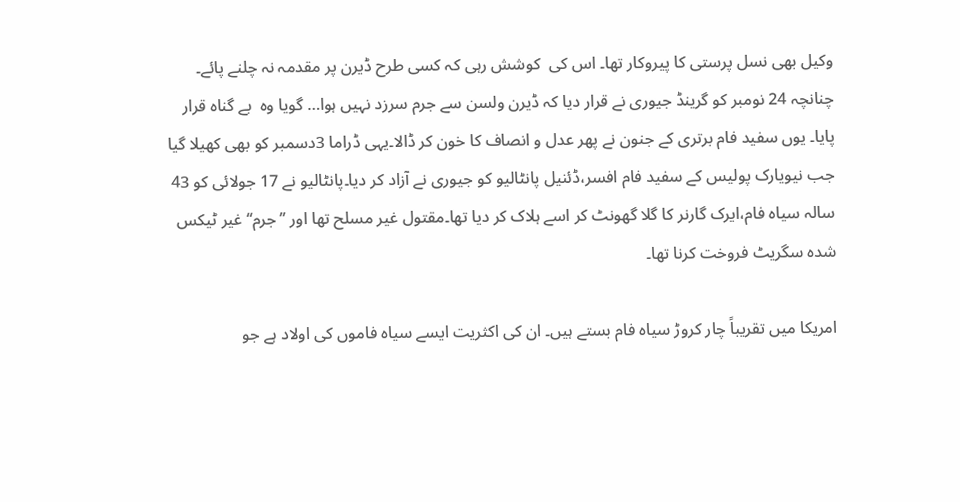وکیل بھی نسل پرستی کا پیروکار تھا۔ اس کی  کوشش رہی کہ کسی طرح ڈیرن پر مقدمہ نہ چلنے پائے۔ چنانچہ 24 نومبر کو گرینڈ جیوری نے قرار دیا کہ ڈیرن ولسن سے جرم سرزد نہیں ہوا… گویا وہ  بے گناہ قرار پایا۔ یوں سفید فام برتری کے جنون نے پھر عدل و انصاف کا خون کر ڈالا۔یہی ڈراما 3دسمبر کو بھی کھیلا گیا جب نیویارک پولیس کے سفید فام افسر،ڈئنیل پانٹالیو کو جیوری نے آزاد کر دیا۔پانٹالیو نے 17 جولائی کو 43 سالہ سیاہ فام،ایرک گارنر کا گلا گھونٹ کر اسے ہلاک کر دیا تھا۔مقتول غیر مسلح تھا اور ’’جرم‘‘غیر ٹیکس شدہ سگریٹ فروخت کرنا تھا۔

امریکا میں تقریباً چار کروڑ سیاہ فام بستے ہیں۔ ان کی اکثریت ایسے سیاہ فاموں کی اولاد ہے جو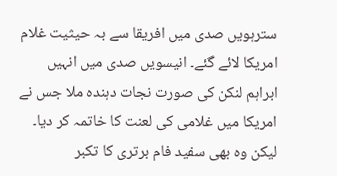سترہویں صدی میں افریقا سے بہ حیثیت غلام امریکا لائے گئے۔ انیسویں صدی میں انہیں ابراہم لنکن کی صورت نجات دہندہ ملا جس نے امریکا میں غلامی کی لعنت کا خاتمہ کر دیا۔ لیکن وہ بھی سفید فام برتری کا تکبر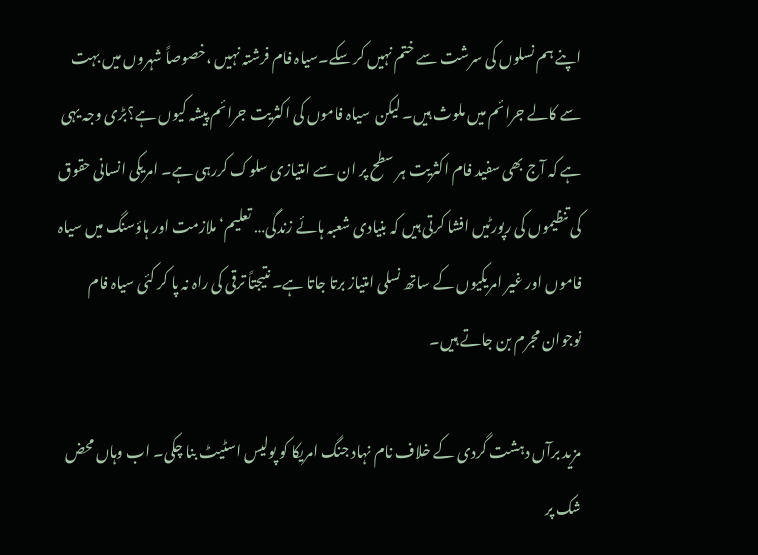اپنے ہم نسلوں کی سرشت سے ختم نہیں کر سکے۔سیاہ فام فرشتہ نہیں ،خصوصاً شہروں میں بہت سے کالے جرائم میں ملوث ہیں۔ لیکن  سیاہ فاموں کی اکثریت جرائم پیشہ کیوں ہے؟بڑی وجہ یہی ہے کہ آج بھی سفید فام اکثریت ہر سطح پر ان سے امتیازی سلوک کررہی ہے۔ امریکی انسانی حقوق کی تنظیموں کی رپورٹیں افشا کرتی ہیں کہ بنیادی شعبہ ہائے زندگی… تعلیم‘ ملازمت اور ہاؤسنگ میں سیاہ فاموں اور غیر امریکیوں کے ساتھ نسلی امتیاز برتا جاتا ہے۔ نتیجتاً ترقی کی راہ نہ پا کر کئی سیاہ فام نوجوان مجرم بن جاتے ہیں۔

مزید برآں دہشت گردی کے خلاف نام نہاد جنگ امریکا کو پولیس اسٹیٹ بنا چکی۔ اب وہاں محض شک پر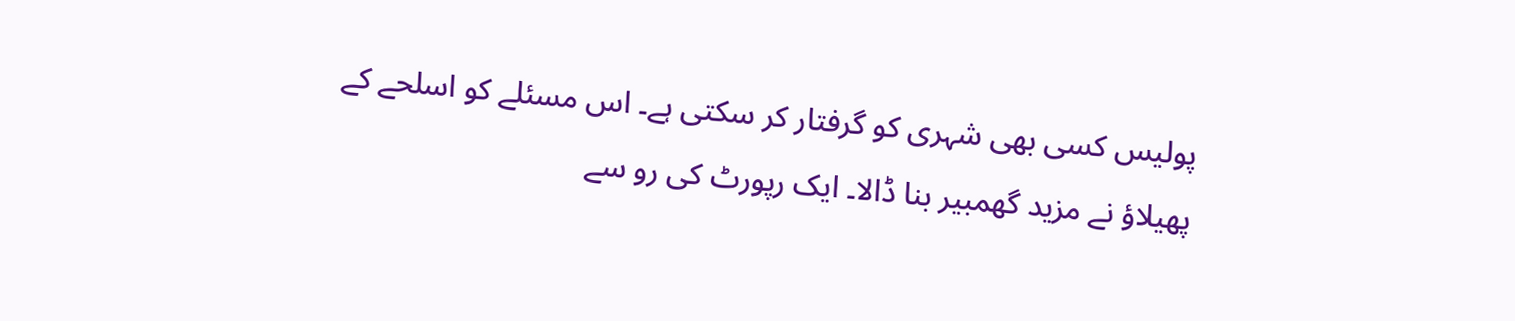پولیس کسی بھی شہری کو گرفتار کر سکتی ہے۔ اس مسئلے کو اسلحے کے پھیلاؤ نے مزید گھمبیر بنا ڈالا۔ ایک رپورٹ کی رو سے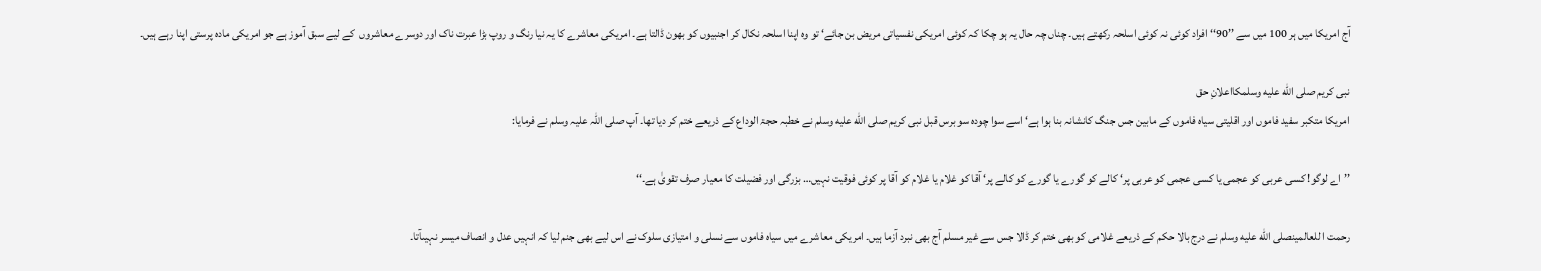آج امریکا میں ہر 100 میں سے ’’90‘‘ افراد کوئی نہ کوئی اسلحہ رکھتے ہیں۔ چناں چہ حال یہ ہو چکا کہ کوئی امریکی نفسیاتی مریض بن جائے‘ تو وہ اپنا اسلحہ نکال کر اجنبیوں کو بھون ڈالتا ہے۔ امریکی معاشرے کا یہ نیا رنگ و روپ بڑا عبرت ناک اور دوسرے معاشروں  کے لیے سبق آموز ہے جو امریکی مادہ پرستی اپنا رہے ہیں۔

نبی کریم صلى الله عليه وسلمکااعلانِ حق
امریکا متکبر سفید فاموں اور اقلیتی سیاہ فاموں کے مابین جس جنگ کانشانہ بنا ہوا ہے‘ اسے سوا چودہ سو برس قبل نبی کریم صلى الله عليه وسلم نے خطبہ حجۃ الوداع کے ذریعے ختم کر دیا تھا۔ آپ صلی اللہ علیہ وسلم نے فرمایا:

’’اے لوگو! کسی عربی کو عجمی یا کسی عجمی کو عربی پر‘ کالے کو گورے یا گورے کو کالے پر‘ آقا کو غلام یا غلام کو آقا پر کوئی فوقیت نہیں… بزرگی اور فضیلت کا معیار صرف تقویٰ ہے۔‘‘

رحمت ا للعالمینصلى الله عليه وسلم نے درج بالا حکم کے ذریعے غلامی کو بھی ختم کر ڈالا جس سے غیر مسلم آج بھی نبرد آزما ہیں۔ امریکی معاشرے میں سیاہ فاموں سے نسلی و امتیازی سلوک نے اس لیے بھی جنم لیا کہ انہیں عدل و انصاف میسر نہیںآتا۔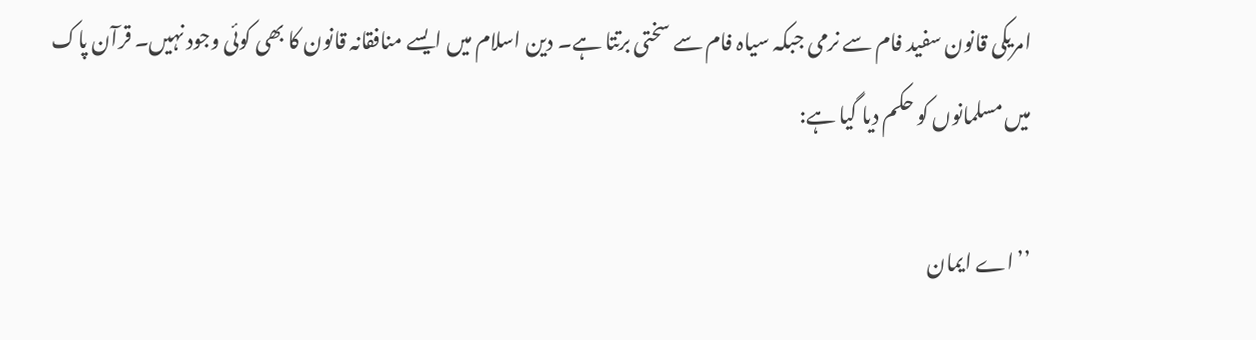امریکی قانون سفید فام سے نرمی جبکہ سیاہ فام سے سختی برتتا ہے۔ دین اسلام میں ایسے منافقانہ قانون کا بھی کوئی وجود نہیں۔ قرآن پاک میں مسلمانوں کو حکم دیا گیا ہے:

’’اے ایمان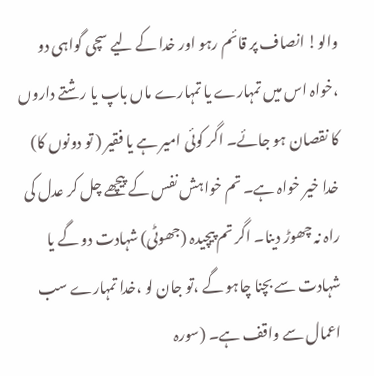والو! انصاف پر قائم رہو اور خدا کے لیے سچی گواہی دو ،خواہ اس میں تمہارے یا تمہارے ماں باپ یا رشتے داروں کا نقصان ہو جائے۔ اگر کوئی امیر ہے یا فقیر ( تو دونوں کا) خدا خیر خواہ ہے۔ تم خواہش نفس کے پیچھے چل کر عدل کی راہ نہ چھوڑ دینا۔ اگر تم پیچیدہ (جھوٹی) شہادت دو گے یا شہادت سے بچنا چاہو گے ،تو جان لو ،خدا تمہارے سب اعمال سے واقف ہے۔ (سورہ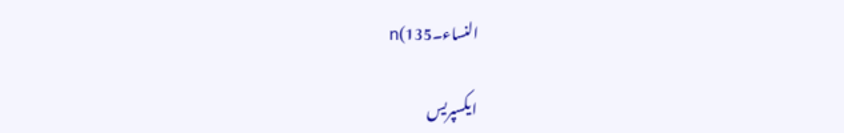النساء۔135)n

ایکسپریس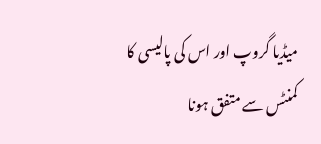میڈیا گروپ اور اس کی پالیسی کا کمنٹس سے متفق ہونا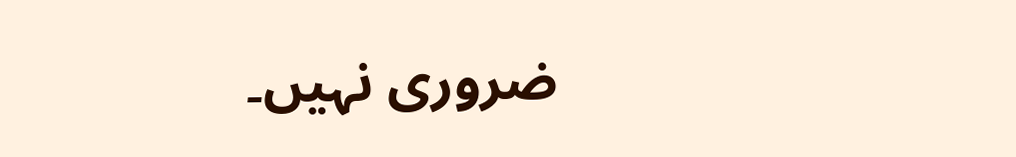ضروری نہیں۔